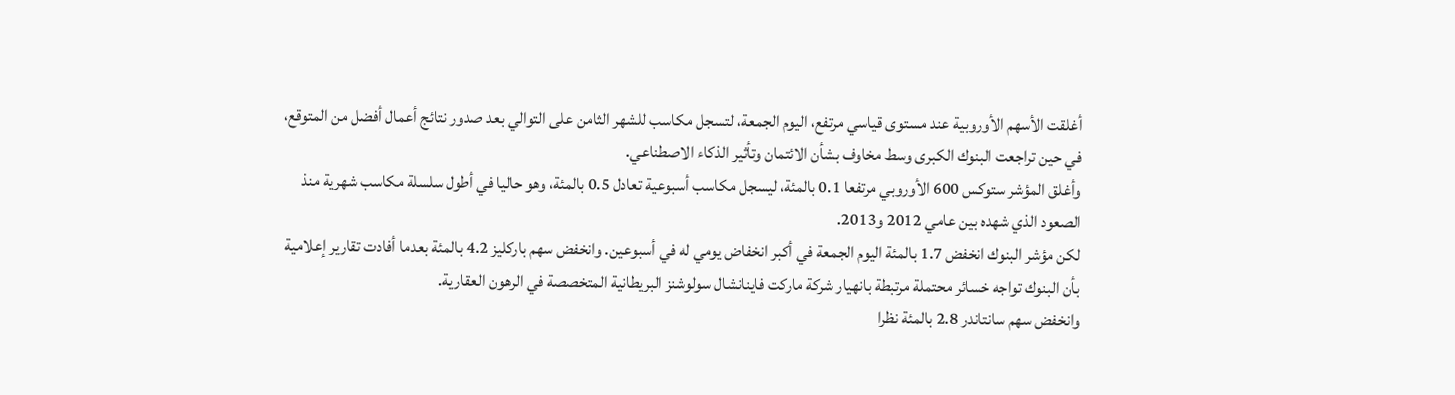أغلقت الأسهم الأوروبية عند مستوى قياسي مرتفع، اليوم الجمعة، لتسجل مكاسب للشهر الثامن على التوالي بعد صدور نتائج أعمال أفضل من المتوقع، في حين تراجعت البنوك الكبرى وسط مخاوف بشأن الائتمان وتأثير الذكاء الاصطناعي.
وأغلق المؤشر ستوكس 600 الأوروبي مرتفعا 0.1 بالمئة، ليسجل مكاسب أسبوعية تعادل 0.5 بالمئة، وهو حاليا في أطول سلسلة مكاسب شهرية منذ الصعود الذي شهده بين عامي 2012 و2013.
لكن مؤشر البنوك انخفض 1.7 بالمئة اليوم الجمعة في أكبر انخفاض يومي له في أسبوعين. وانخفض سهم باركليز 4.2 بالمئة بعدما أفادت تقارير إعلامية بأن البنوك تواجه خسائر محتملة مرتبطة بانهيار شركة ماركت فاينانشال سولوشنز البريطانية المتخصصة في الرهون العقارية.
وانخفض سهم سانتاندر 2.8 بالمئة نظرا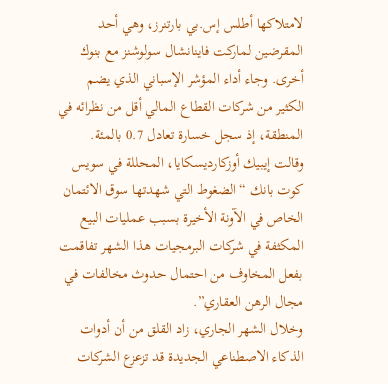لامتلاكها أطلس إس.بي بارتنرز، وهي أحد المقرضين لماركت فاينانشال سولوشنز مع بنوك أخرى. وجاء أداء المؤشر الإسباني الذي يضم الكثير من شركات القطاع المالي أقل من نظرائه في المنطقة، إذ سجل خسارة تعادل 0.7 بالمئة.
وقالت إيبيك أوزكارديسكايا، المحللة في سويس كوت بانك “الضغوط التي شهدتها سوق الائتمان الخاص في الآونة الأخيرة بسبب عمليات البيع المكثفة في شركات البرمجيات هذا الشهر تفاقمت بفعل المخاوف من احتمال حدوث مخالفات في مجال الرهن العقاري”.
وخلال الشهر الجاري، زاد القلق من أن أدوات الذكاء الاصطناعي الجديدة قد تزعزع الشركات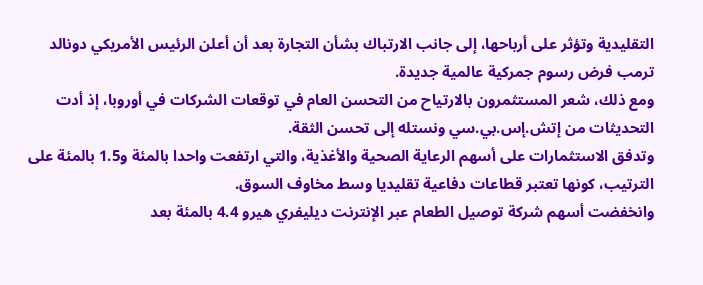التقليدية وتؤثر على أرباحها، إلى جانب الارتباك بشأن التجارة بعد أن أعلن الرئيس الأمريكي دونالد ترمب فرض رسوم جمركية عالمية جديدة.
ومع ذلك، شعر المستثمرون بالارتياح من التحسن العام في توقعات الشركات في أوروبا، إذ أدت التحديثات من إتش.إس.بي.سي ونستله إلى تحسن الثقة.
وتدفق الاستثمارات على أسهم الرعاية الصحية والأغذية، والتي ارتفعت واحدا بالمئة و1.5 بالمئة على الترتيب، كونها تعتبر قطاعات دفاعية تقليديا وسط مخاوف السوق.
وانخفضت أسهم شركة توصيل الطعام عبر الإنترنت ديليفري هيرو 4.4 بالمئة بعد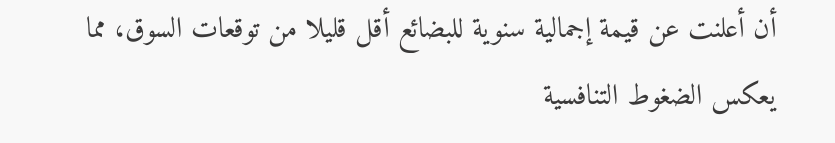أن أعلنت عن قيمة إجمالية سنوية للبضائع أقل قليلا من توقعات السوق، مما يعكس الضغوط التنافسية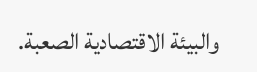والبيئة الاقتصادية الصعبة.